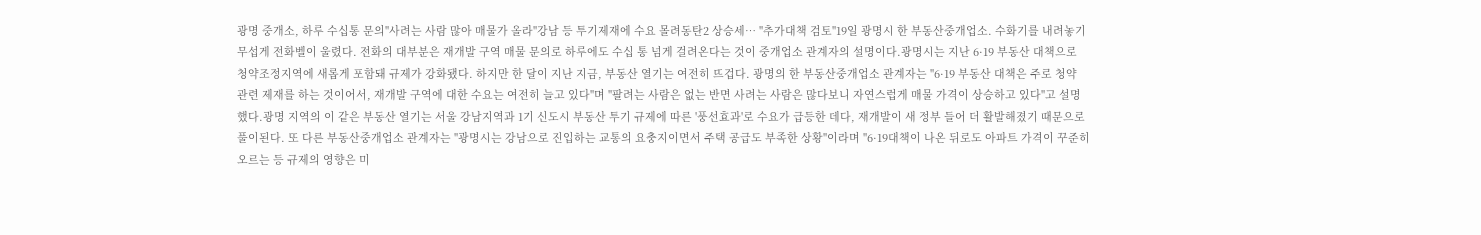광명 중개소, 하루 수십통 문의"사려는 사람 많아 매물가 올라"강남 등 투기제재에 수요 몰려동탄2 상승세… "추가대책 검토"19일 광명시 한 부동산중개업소. 수화기를 내려놓기 무섭게 전화벨이 울렸다. 전화의 대부분은 재개발 구역 매물 문의로 하루에도 수십 통 넘게 걸려온다는 것이 중개업소 관계자의 설명이다.광명시는 지난 6·19 부동산 대책으로 청약조정지역에 새롭게 포함돼 규제가 강화됐다. 하지만 한 달이 지난 지금, 부동산 열기는 여전히 뜨겁다. 광명의 한 부동산중개업소 관계자는 "6·19 부동산 대책은 주로 청약 관련 제재를 하는 것이어서, 재개발 구역에 대한 수요는 여전히 늘고 있다"며 "팔려는 사람은 없는 반면 사려는 사람은 많다보니 자연스럽게 매물 가격이 상승하고 있다"고 설명했다.광명 지역의 이 같은 부동산 열기는 서울 강남지역과 1기 신도시 부동산 투기 규제에 따른 '풍선효과'로 수요가 급등한 데다, 재개발이 새 정부 들어 더 활발해졌기 때문으로 풀이된다. 또 다른 부동산중개업소 관계자는 "광명시는 강남으로 진입하는 교통의 요충지이면서 주택 공급도 부족한 상황"이라며 "6·19대책이 나온 뒤로도 아파트 가격이 꾸준히 오르는 등 규제의 영향은 미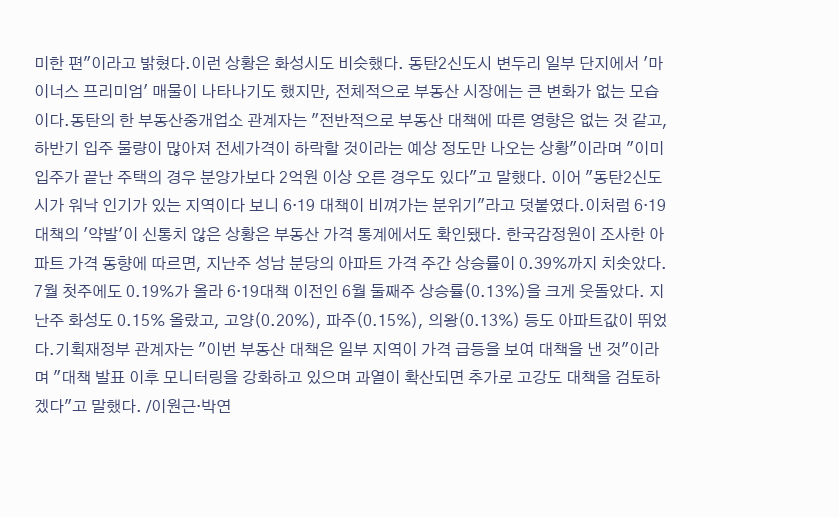미한 편"이라고 밝혔다.이런 상황은 화성시도 비슷했다. 동탄2신도시 변두리 일부 단지에서 '마이너스 프리미엄' 매물이 나타나기도 했지만, 전체적으로 부동산 시장에는 큰 변화가 없는 모습이다.동탄의 한 부동산중개업소 관계자는 "전반적으로 부동산 대책에 따른 영향은 없는 것 같고, 하반기 입주 물량이 많아져 전세가격이 하락할 것이라는 예상 정도만 나오는 상황"이라며 "이미 입주가 끝난 주택의 경우 분양가보다 2억원 이상 오른 경우도 있다"고 말했다. 이어 "동탄2신도시가 워낙 인기가 있는 지역이다 보니 6·19 대책이 비껴가는 분위기"라고 덧붙였다.이처럼 6·19 대책의 '약발'이 신통치 않은 상황은 부동산 가격 통계에서도 확인됐다. 한국감정원이 조사한 아파트 가격 동향에 따르면, 지난주 성남 분당의 아파트 가격 주간 상승률이 0.39%까지 치솟았다. 7월 첫주에도 0.19%가 올라 6·19대책 이전인 6월 둘째주 상승률(0.13%)을 크게 웃돌았다. 지난주 화성도 0.15% 올랐고, 고양(0.20%), 파주(0.15%), 의왕(0.13%) 등도 아파트값이 뛰었다.기획재정부 관계자는 "이번 부동산 대책은 일부 지역이 가격 급등을 보여 대책을 낸 것"이라며 "대책 발표 이후 모니터링을 강화하고 있으며 과열이 확산되면 추가로 고강도 대책을 검토하겠다"고 말했다. /이원근·박연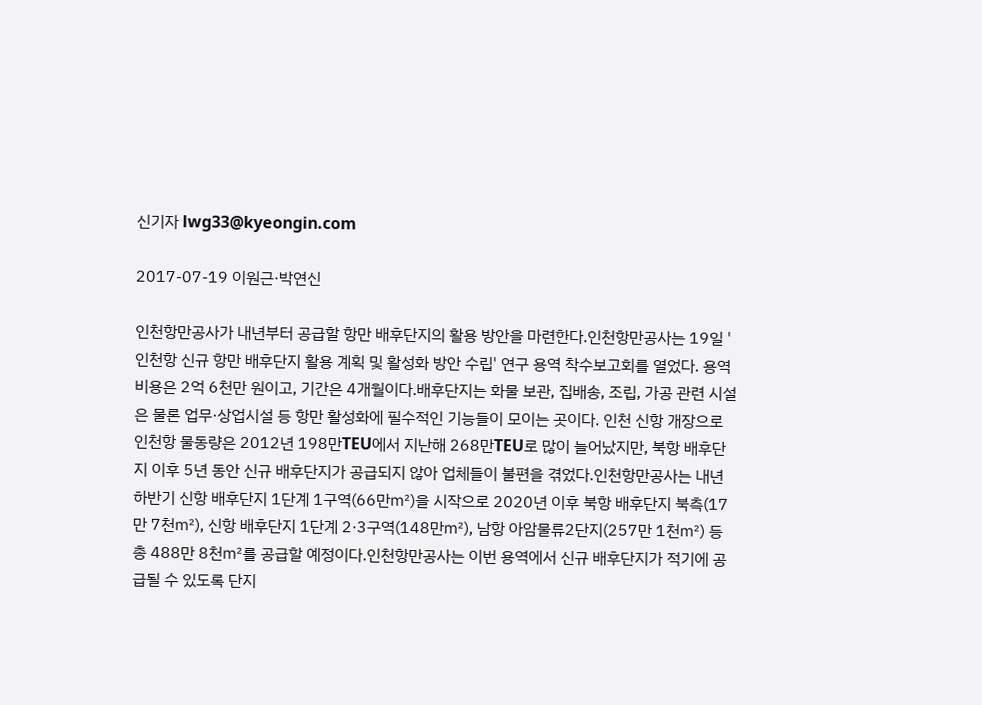신기자 lwg33@kyeongin.com

2017-07-19 이원근·박연신

인천항만공사가 내년부터 공급할 항만 배후단지의 활용 방안을 마련한다.인천항만공사는 19일 '인천항 신규 항만 배후단지 활용 계획 및 활성화 방안 수립' 연구 용역 착수보고회를 열었다. 용역 비용은 2억 6천만 원이고, 기간은 4개월이다.배후단지는 화물 보관, 집배송, 조립, 가공 관련 시설은 물론 업무·상업시설 등 항만 활성화에 필수적인 기능들이 모이는 곳이다. 인천 신항 개장으로 인천항 물동량은 2012년 198만TEU에서 지난해 268만TEU로 많이 늘어났지만, 북항 배후단지 이후 5년 동안 신규 배후단지가 공급되지 않아 업체들이 불편을 겪었다.인천항만공사는 내년 하반기 신항 배후단지 1단계 1구역(66만㎡)을 시작으로 2020년 이후 북항 배후단지 북측(17만 7천㎡), 신항 배후단지 1단계 2·3구역(148만㎡), 남항 아암물류2단지(257만 1천㎡) 등 총 488만 8천㎡를 공급할 예정이다.인천항만공사는 이번 용역에서 신규 배후단지가 적기에 공급될 수 있도록 단지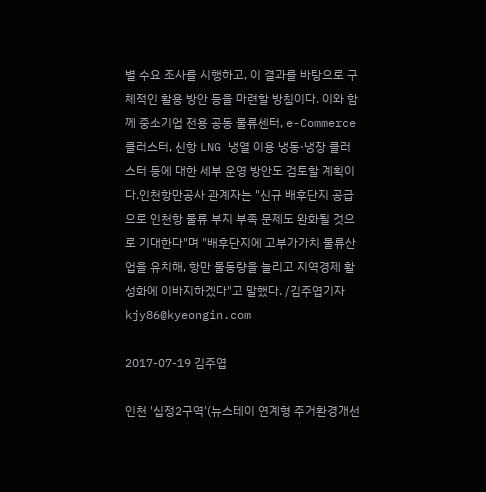별 수요 조사를 시행하고, 이 결과를 바탕으로 구체적인 활용 방안 등을 마련할 방침이다. 이와 함께 중소기업 전용 공동 물류센터, e-Commerce 클러스터, 신항 LNG 냉열 이용 냉동·냉장 클러스터 등에 대한 세부 운영 방안도 검토할 계획이다.인천항만공사 관계자는 "신규 배후단지 공급으로 인천항 물류 부지 부족 문제도 완화될 것으로 기대한다"며 "배후단지에 고부가가치 물류산업을 유치해, 항만 물동량을 늘리고 지역경제 활성화에 이바지하겠다"고 말했다. /김주엽기자 kjy86@kyeongin.com

2017-07-19 김주엽

인천 '십정2구역'(뉴스테이 연계형 주거환경개선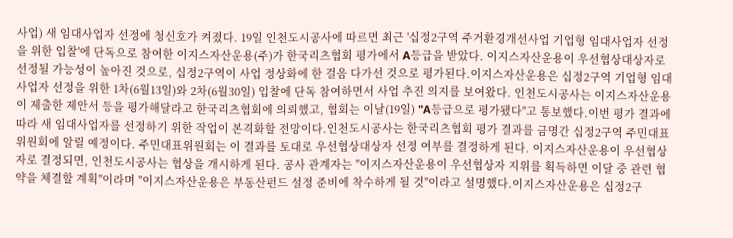사업) 새 임대사업자 선정에 청신호가 켜졌다. 19일 인천도시공사에 따르면 최근 '십정2구역 주거환경개선사업 기업형 임대사업자 선정을 위한 입찰'에 단독으로 참여한 이지스자산운용(주)가 한국리츠협회 평가에서 A등급을 받았다. 이지스자산운용이 우선협상대상자로 선정될 가능성이 높아진 것으로, 십정2구역이 사업 정상화에 한 걸음 다가선 것으로 평가된다.이지스자산운용은 십정2구역 기업형 임대사업자 선정을 위한 1차(6월13일)와 2차(6월30일) 입찰에 단독 참여하면서 사업 추진 의지를 보여왔다. 인천도시공사는 이지스자산운용이 제출한 제안서 등을 평가해달라고 한국리츠협회에 의뢰했고, 협회는 이날(19일) "A등급으로 평가됐다"고 통보했다.이번 평가 결과에 따라 새 임대사업자를 선정하기 위한 작업이 본격화할 전망이다.인천도시공사는 한국리츠협회 평가 결과를 금명간 십정2구역 주민대표위원회에 알릴 예정이다. 주민대표위원회는 이 결과를 토대로 우선협상대상자 선정 여부를 결정하게 된다. 이지스자산운용이 우선협상자로 결정되면, 인천도시공사는 협상을 개시하게 된다. 공사 관계자는 "이지스자산운용이 우선협상자 지위를 획득하면 이달 중 관련 협약을 체결할 계획"이라며 "이지스자산운용은 부동산펀드 설정 준비에 착수하게 될 것"이라고 설명했다.이지스자산운용은 십정2구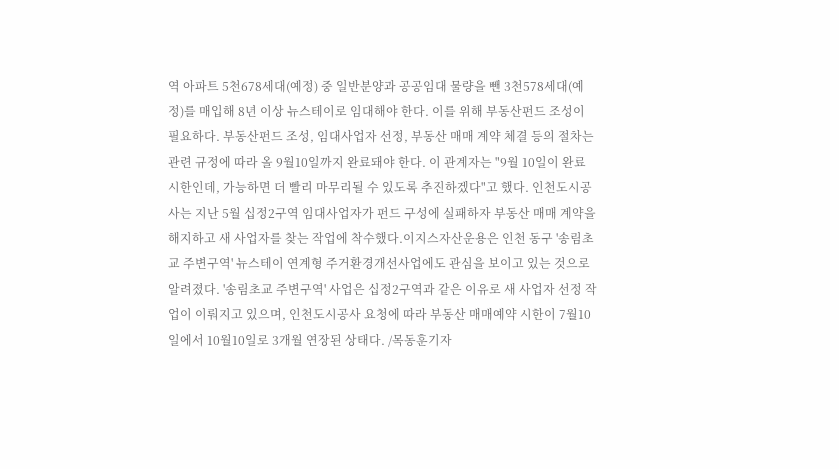역 아파트 5천678세대(예정) 중 일반분양과 공공임대 물량을 뺀 3천578세대(예정)를 매입해 8년 이상 뉴스테이로 임대해야 한다. 이를 위해 부동산펀드 조성이 필요하다. 부동산펀드 조성, 임대사업자 선정, 부동산 매매 계약 체결 등의 절차는 관련 규정에 따라 올 9월10일까지 완료돼야 한다. 이 관계자는 "9월 10일이 완료 시한인데, 가능하면 더 빨리 마무리될 수 있도록 추진하겠다"고 했다. 인천도시공사는 지난 5월 십정2구역 임대사업자가 펀드 구성에 실패하자 부동산 매매 계약을 해지하고 새 사업자를 찾는 작업에 착수했다.이지스자산운용은 인천 동구 '송림초교 주변구역' 뉴스테이 연계형 주거환경개선사업에도 관심을 보이고 있는 것으로 알려졌다. '송림초교 주변구역' 사업은 십정2구역과 같은 이유로 새 사업자 선정 작업이 이뤄지고 있으며, 인천도시공사 요청에 따라 부동산 매매예약 시한이 7월10일에서 10월10일로 3개월 연장된 상태다. /목동훈기자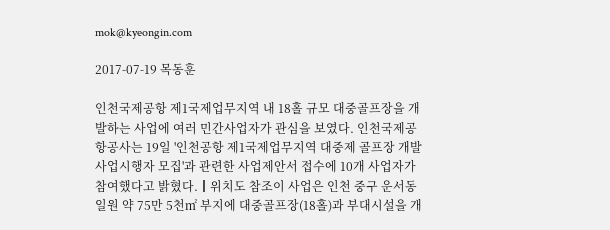mok@kyeongin.com

2017-07-19 목동훈

인천국제공항 제1국제업무지역 내 18홀 규모 대중골프장을 개발하는 사업에 여러 민간사업자가 관심을 보였다. 인천국제공항공사는 19일 '인천공항 제1국제업무지역 대중제 골프장 개발 사업시행자 모집'과 관련한 사업제안서 접수에 10개 사업자가 참여했다고 밝혔다.┃위치도 참조이 사업은 인천 중구 운서동 일원 약 75만 5천㎡ 부지에 대중골프장(18홀)과 부대시설을 개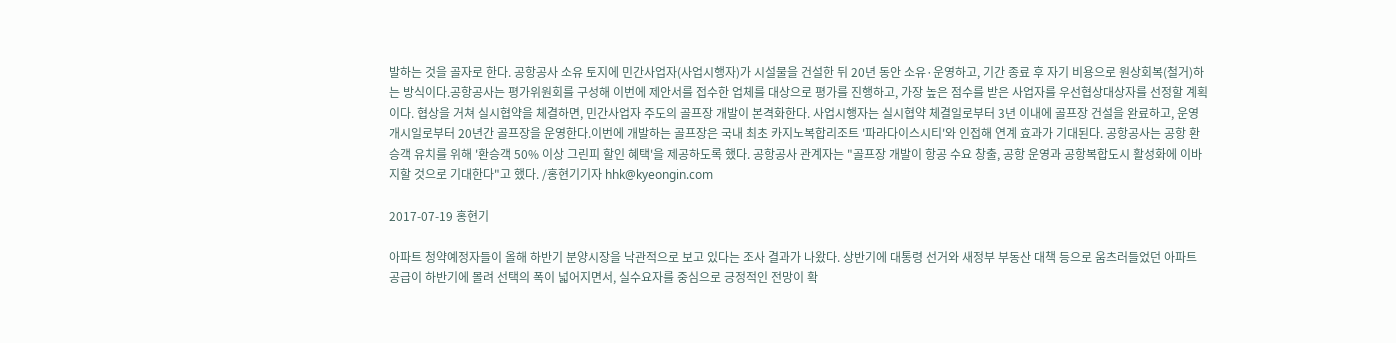발하는 것을 골자로 한다. 공항공사 소유 토지에 민간사업자(사업시행자)가 시설물을 건설한 뒤 20년 동안 소유·운영하고, 기간 종료 후 자기 비용으로 원상회복(철거)하는 방식이다.공항공사는 평가위원회를 구성해 이번에 제안서를 접수한 업체를 대상으로 평가를 진행하고, 가장 높은 점수를 받은 사업자를 우선협상대상자를 선정할 계획이다. 협상을 거쳐 실시협약을 체결하면, 민간사업자 주도의 골프장 개발이 본격화한다. 사업시행자는 실시협약 체결일로부터 3년 이내에 골프장 건설을 완료하고, 운영 개시일로부터 20년간 골프장을 운영한다.이번에 개발하는 골프장은 국내 최초 카지노복합리조트 '파라다이스시티'와 인접해 연계 효과가 기대된다. 공항공사는 공항 환승객 유치를 위해 '환승객 50% 이상 그린피 할인 혜택'을 제공하도록 했다. 공항공사 관계자는 "골프장 개발이 항공 수요 창출, 공항 운영과 공항복합도시 활성화에 이바지할 것으로 기대한다"고 했다. /홍현기기자 hhk@kyeongin.com

2017-07-19 홍현기

아파트 청약예정자들이 올해 하반기 분양시장을 낙관적으로 보고 있다는 조사 결과가 나왔다. 상반기에 대통령 선거와 새정부 부동산 대책 등으로 움츠러들었던 아파트 공급이 하반기에 몰려 선택의 폭이 넓어지면서, 실수요자를 중심으로 긍정적인 전망이 확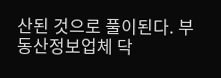산된 것으로 풀이된다. 부동산정보업체 닥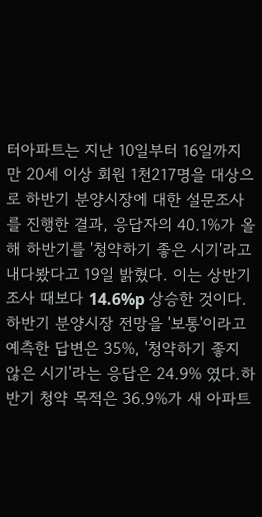터아파트는 지난 10일부터 16일까지 만 20세 이상 회원 1천217명을 대상으로 하반기 분양시장에 대한 설문조사를 진행한 결과, 응답자의 40.1%가 올해 하반기를 '청약하기 좋은 시기'라고 내다봤다고 19일 밝혔다. 이는 상반기 조사 때보다 14.6%p 상승한 것이다. 하반기 분양시장 전망을 '보통'이라고 예측한 답변은 35%, '청약하기 좋지 않은 시기'라는 응답은 24.9% 였다.하반기 청약 목적은 36.9%가 새 아파트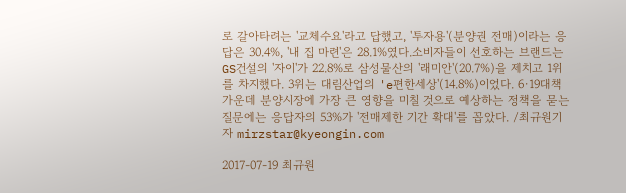로 갈아타려는 '교체수요'라고 답했고, '투자용'(분양권 전매)이라는 응답은 30.4%, '내 집 마련'은 28.1%였다.소비자들이 선호하는 브랜드는 GS건설의 '자이'가 22.8%로 삼성물산의 '래미안'(20.7%)을 제치고 1위를 차지했다. 3위는 대림산업의 'e편한세상'(14.8%)이었다. 6·19대책 가운데 분양시장에 가장 큰 영향을 미칠 것으로 예상하는 정책을 묻는 질문에는 응답자의 53%가 '전매제한 기간 확대'를 꼽았다. /최규원기자 mirzstar@kyeongin.com

2017-07-19 최규원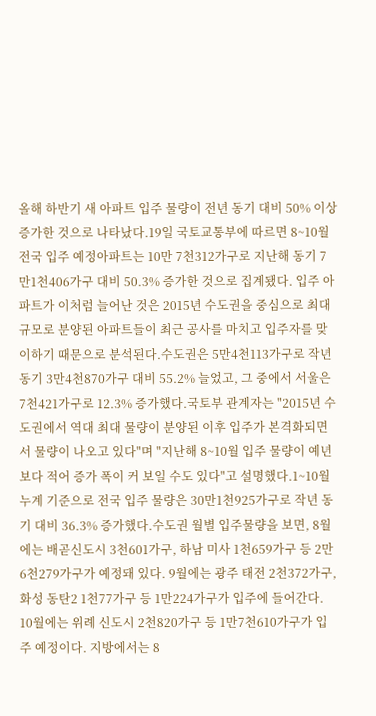올해 하반기 새 아파트 입주 물량이 전년 동기 대비 50% 이상 증가한 것으로 나타났다.19일 국토교통부에 따르면 8~10월 전국 입주 예정아파트는 10만 7천312가구로 지난해 동기 7만1천406가구 대비 50.3% 증가한 것으로 집계됐다. 입주 아파트가 이처럼 늘어난 것은 2015년 수도권을 중심으로 최대 규모로 분양된 아파트들이 최근 공사를 마치고 입주자를 맞이하기 때문으로 분석된다.수도권은 5만4천113가구로 작년 동기 3만4천870가구 대비 55.2% 늘었고, 그 중에서 서울은 7천421가구로 12.3% 증가했다.국토부 관계자는 "2015년 수도권에서 역대 최대 물량이 분양된 이후 입주가 본격화되면서 물량이 나오고 있다"며 "지난해 8~10월 입주 물량이 예년보다 적어 증가 폭이 커 보일 수도 있다"고 설명했다.1~10월 누계 기준으로 전국 입주 물량은 30만1천925가구로 작년 동기 대비 36.3% 증가했다.수도권 월별 입주물량을 보면, 8월에는 배곧신도시 3천601가구, 하남 미사 1천659가구 등 2만6천279가구가 예정돼 있다. 9월에는 광주 태전 2천372가구, 화성 동탄2 1천77가구 등 1만224가구가 입주에 들어간다. 10월에는 위례 신도시 2천820가구 등 1만7천610가구가 입주 예정이다. 지방에서는 8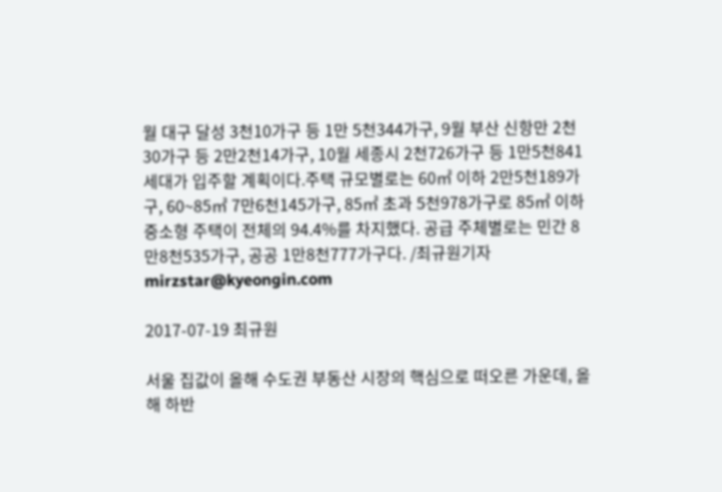월 대구 달성 3천10가구 등 1만 5천344가구, 9월 부산 신항만 2천30가구 등 2만2천14가구, 10월 세종시 2천726가구 등 1만5천841세대가 입주할 계획이다.주택 규모별로는 60㎡ 이하 2만5천189가구, 60~85㎡ 7만6천145가구, 85㎡ 초과 5천978가구로 85㎡ 이하 중소형 주택이 전체의 94.4%를 차지했다. 공급 주체별로는 민간 8만8천535가구, 공공 1만8천777가구다. /최규원기자 mirzstar@kyeongin.com

2017-07-19 최규원

서울 집값이 올해 수도권 부동산 시장의 핵심으로 떠오른 가운데, 올해 하반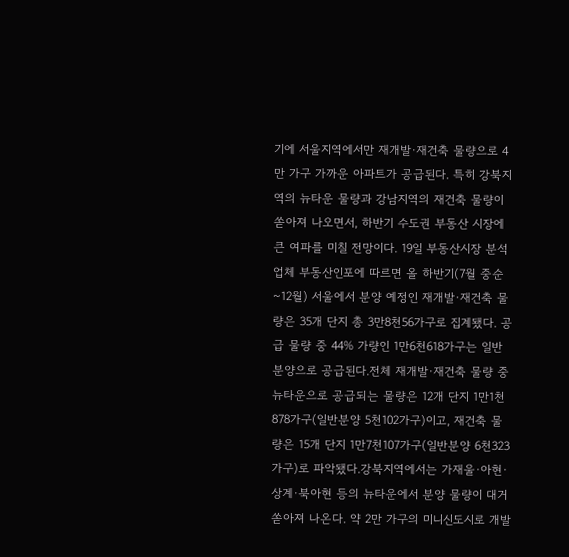기에 서울지역에서만 재개발·재건축 물량으로 4만 가구 가까운 아파트가 공급된다. 특히 강북지역의 뉴타운 물량과 강남지역의 재건축 물량이 쏟아져 나오면서, 하반기 수도권 부동산 시장에 큰 여파를 미칠 전망이다. 19일 부동산시장 분석업체 부동산인포에 따르면 올 하반기(7월 중순~12월) 서울에서 분양 예정인 재개발·재건축 물량은 35개 단지 총 3만8천56가구로 집계됐다. 공급 물량 중 44% 가량인 1만6천618가구는 일반분양으로 공급된다.전체 재개발·재건축 물량 중 뉴타운으로 공급되는 물량은 12개 단지 1만1천878가구(일반분양 5천102가구)이고, 재건축 물량은 15개 단지 1만7천107가구(일반분양 6천323가구)로 파악됐다.강북지역에서는 가재울·아현·상계·북아현 등의 뉴타운에서 분양 물량이 대거 쏟아져 나온다. 약 2만 가구의 미니신도시로 개발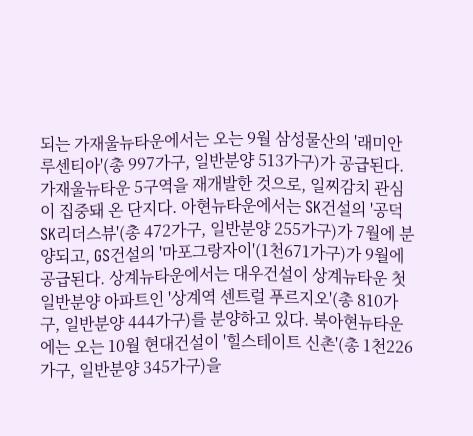되는 가재울뉴타운에서는 오는 9월 삼성물산의 '래미안 루센티아'(총 997가구, 일반분양 513가구)가 공급된다.가재울뉴타운 5구역을 재개발한 것으로, 일찌감치 관심이 집중돼 온 단지다. 아현뉴타운에서는 SK건설의 '공덕 SK리더스뷰'(총 472가구, 일반분양 255가구)가 7월에 분양되고, GS건설의 '마포그랑자이'(1천671가구)가 9월에 공급된다. 상계뉴타운에서는 대우건설이 상계뉴타운 첫 일반분양 아파트인 '상계역 센트럴 푸르지오'(총 810가구, 일반분양 444가구)를 분양하고 있다. 북아현뉴타운에는 오는 10월 현대건설이 '힐스테이트 신촌'(총 1천226가구, 일반분양 345가구)을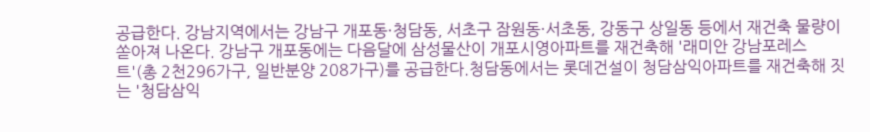공급한다. 강남지역에서는 강남구 개포동·청담동, 서초구 잠원동·서초동, 강동구 상일동 등에서 재건축 물량이 쏟아져 나온다. 강남구 개포동에는 다음달에 삼성물산이 개포시영아파트를 재건축해 '래미안 강남포레스트'(총 2천296가구, 일반분양 208가구)를 공급한다.청담동에서는 롯데건설이 청담삼익아파트를 재건축해 짓는 '청담삼익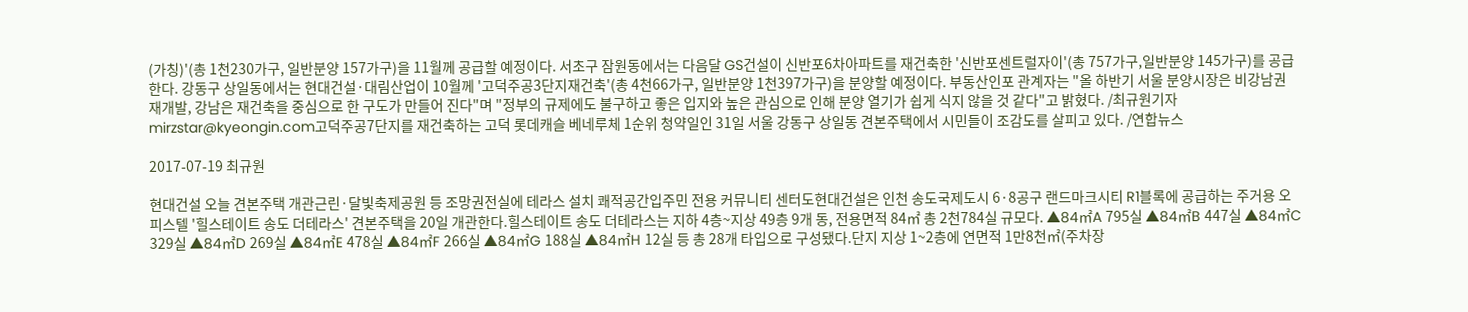(가칭)'(총 1천230가구, 일반분양 157가구)을 11월께 공급할 예정이다. 서초구 잠원동에서는 다음달 GS건설이 신반포6차아파트를 재건축한 '신반포센트럴자이'(총 757가구,일반분양 145가구)를 공급한다. 강동구 상일동에서는 현대건설·대림산업이 10월께 '고덕주공3단지재건축'(총 4천66가구, 일반분양 1천397가구)을 분양할 예정이다. 부동산인포 관계자는 "올 하반기 서울 분양시장은 비강남권 재개발, 강남은 재건축을 중심으로 한 구도가 만들어 진다"며 "정부의 규제에도 불구하고 좋은 입지와 높은 관심으로 인해 분양 열기가 쉽게 식지 않을 것 같다"고 밝혔다. /최규원기자 mirzstar@kyeongin.com고덕주공7단지를 재건축하는 고덕 롯데캐슬 베네루체 1순위 청약일인 31일 서울 강동구 상일동 견본주택에서 시민들이 조감도를 살피고 있다. /연합뉴스

2017-07-19 최규원

현대건설 오늘 견본주택 개관근린·달빛축제공원 등 조망권전실에 테라스 설치 쾌적공간입주민 전용 커뮤니티 센터도현대건설은 인천 송도국제도시 6·8공구 랜드마크시티 R1블록에 공급하는 주거용 오피스텔 '힐스테이트 송도 더테라스' 견본주택을 20일 개관한다.힐스테이트 송도 더테라스는 지하 4층~지상 49층 9개 동, 전용면적 84㎡ 총 2천784실 규모다. ▲84㎡A 795실 ▲84㎡B 447실 ▲84㎡C 329실 ▲84㎡D 269실 ▲84㎡E 478실 ▲84㎡F 266실 ▲84㎡G 188실 ▲84㎡H 12실 등 총 28개 타입으로 구성됐다.단지 지상 1~2층에 연면적 1만8천㎡(주차장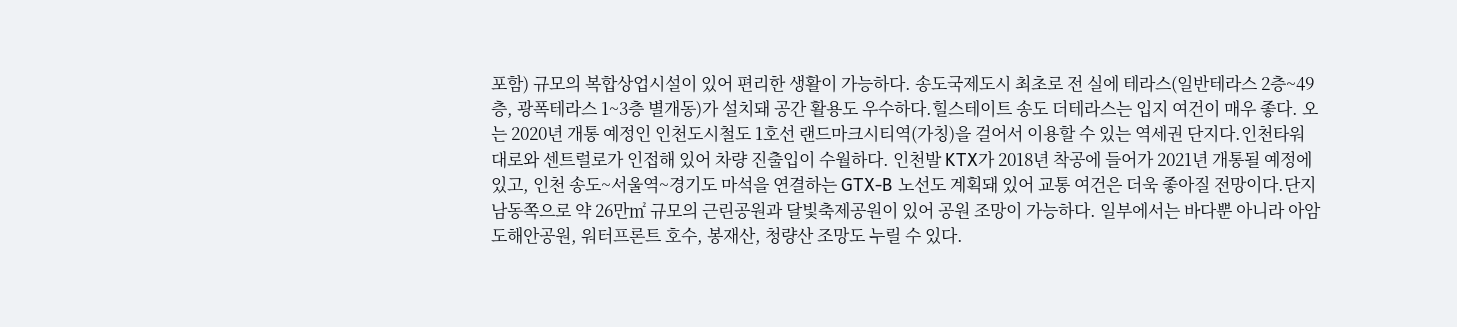포함) 규모의 복합상업시설이 있어 편리한 생활이 가능하다. 송도국제도시 최초로 전 실에 테라스(일반테라스 2층~49층, 광폭테라스 1~3층 별개동)가 설치돼 공간 활용도 우수하다.힐스테이트 송도 더테라스는 입지 여건이 매우 좋다. 오는 2020년 개통 예정인 인천도시철도 1호선 랜드마크시티역(가칭)을 걸어서 이용할 수 있는 역세권 단지다.인천타워대로와 센트럴로가 인접해 있어 차량 진출입이 수월하다. 인천발 KTX가 2018년 착공에 들어가 2021년 개통될 예정에 있고, 인천 송도~서울역~경기도 마석을 연결하는 GTX-B 노선도 계획돼 있어 교통 여건은 더욱 좋아질 전망이다.단지 남동쪽으로 약 26만㎡ 규모의 근린공원과 달빛축제공원이 있어 공원 조망이 가능하다. 일부에서는 바다뿐 아니라 아암도해안공원, 워터프론트 호수, 봉재산, 청량산 조망도 누릴 수 있다.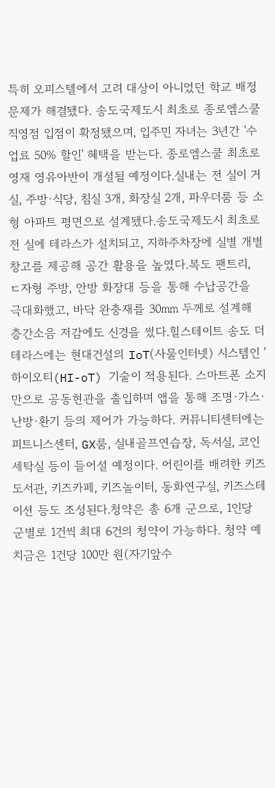특히 오피스텔에서 고려 대상이 아니었던 학교 배정 문제가 해결됐다. 송도국제도시 최초로 종로엠스쿨 직영점 입점이 확정됐으며, 입주민 자녀는 3년간 '수업료 50% 할인' 혜택을 받는다. 종로엠스쿨 최초로 영재 영유아반이 개설될 예정이다.실내는 전 실이 거실, 주방·식당, 침실 3개, 화장실 2개, 파우더룸 등 소형 아파트 평면으로 설계됐다.송도국제도시 최초로 전 실에 테라스가 설치되고, 지하주차장에 실별 개별 창고를 제공해 공간 활용을 높였다.복도 팬트리, ㄷ자형 주방, 안방 화장대 등을 통해 수납공간을 극대화했고, 바닥 완충재를 30㎜ 두께로 설계해 층간소음 저감에도 신경을 썼다.힐스테이트 송도 더테라스에는 현대건설의 IoT(사물인터넷) 시스템인 '하이오티(HI-oT) 기술이 적용된다. 스마트폰 소지만으로 공동현관을 출입하며 앱을 통해 조명·가스·난방·환기 등의 제어가 가능하다. 커뮤니티센터에는 피트니스센터, GX룸, 실내골프연습장, 독서실, 코인세탁실 등이 들어설 예정이다. 어린이를 배려한 키즈도서관, 키즈카페, 키즈놀이터, 동화연구실, 키즈스테이션 등도 조성된다.청약은 총 6개 군으로, 1인당 군별로 1건씩 최대 6건의 청약이 가능하다. 청약 예치금은 1건당 100만 원(자기앞수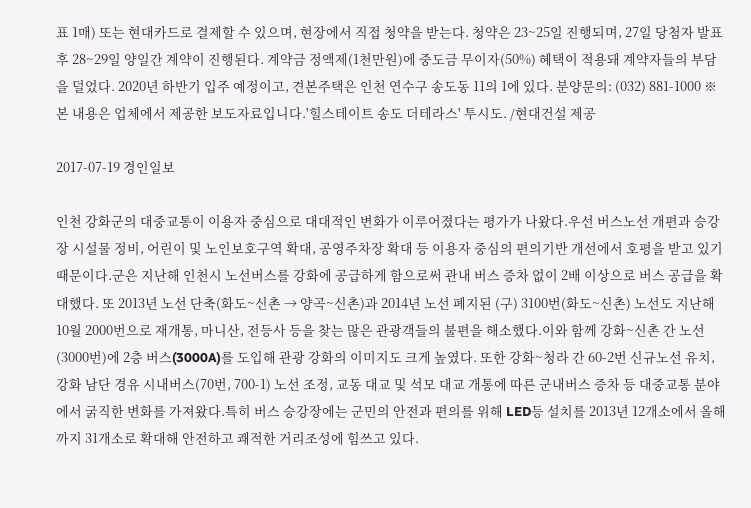표 1매) 또는 현대카드로 결제할 수 있으며, 현장에서 직접 청약을 받는다. 청약은 23~25일 진행되며, 27일 당첨자 발표 후 28~29일 양일간 계약이 진행된다. 계약금 정액제(1천만원)에 중도금 무이자(50%) 혜택이 적용돼 계약자들의 부담을 덜었다. 2020년 하반기 입주 예정이고, 견본주택은 인천 연수구 송도동 11의 1에 있다. 분양문의: (032) 881-1000 ※ 본 내용은 업체에서 제공한 보도자료입니다.'힐스테이트 송도 더테라스' 투시도. /현대건설 제공

2017-07-19 경인일보

인천 강화군의 대중교통이 이용자 중심으로 대대적인 변화가 이루어졌다는 평가가 나왔다.우선 버스노선 개편과 승강장 시설물 정비, 어린이 및 노인보호구역 확대, 공영주차장 확대 등 이용자 중심의 편의기반 개선에서 호평을 받고 있기 때문이다.군은 지난해 인천시 노선버스를 강화에 공급하게 함으로써 관내 버스 증차 없이 2배 이상으로 버스 공급을 확대했다. 또 2013년 노선 단축(화도~신촌 → 양곡~신촌)과 2014년 노선 폐지된 (구) 3100번(화도~신촌) 노선도 지난해 10월 2000번으로 재개통, 마니산, 전등사 등을 찾는 많은 관광객들의 불편을 해소했다.이와 함께 강화~신촌 간 노선(3000번)에 2층 버스(3000A)를 도입해 관광 강화의 이미지도 크게 높였다. 또한 강화~청라 간 60-2번 신규노선 유치, 강화 남단 경유 시내버스(70번, 700-1) 노선 조정, 교동 대교 및 석모 대교 개통에 따른 군내버스 증차 등 대중교통 분야에서 굵직한 변화를 가져왔다.특히 버스 승강장에는 군민의 안전과 편의를 위해 LED등 설치를 2013년 12개소에서 올해까지 31개소로 확대해 안전하고 쾌적한 거리조성에 힘쓰고 있다.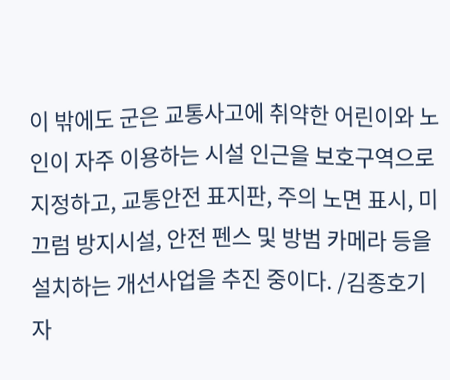이 밖에도 군은 교통사고에 취약한 어린이와 노인이 자주 이용하는 시설 인근을 보호구역으로 지정하고, 교통안전 표지판, 주의 노면 표시, 미끄럼 방지시설, 안전 펜스 및 방범 카메라 등을 설치하는 개선사업을 추진 중이다. /김종호기자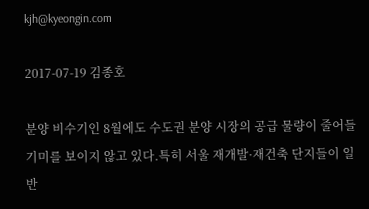kjh@kyeongin.com

2017-07-19 김종호

분양 비수기인 8월에도 수도권 분양 시장의 공급 물량이 줄어들 기미를 보이지 않고 있다.특히 서울 재개발·재건축 단지들이 일반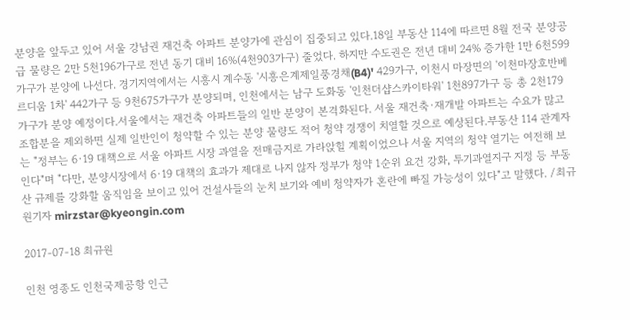분양을 앞두고 있어 서울 강남권 재건축 아파트 분양가에 관심이 집중되고 있다.18일 부동산 114에 따르면 8월 전국 분양공급 물량은 2만 5천196가구로 전년 동기 대비 16%(4천903가구) 줄었다. 하지만 수도권은 전년 대비 24% 증가한 1만 6천599가구가 분양에 나선다. 경기지역에서는 시흥시 계수동 '시흥은계제일풍경채(B4)' 429가구, 이천시 마장면의 '이천마장호반베르디움 1차' 442가구 등 9천675가구가 분양되며, 인천에서는 남구 도화동 '인천더샵스카이타워' 1천897가구 등 총 2천179가구가 분양 예정이다.서울에서는 재건축 아파트들의 일반 분양이 본격화된다. 서울 재건축·재개발 아파트는 수요가 많고 조합분을 제외하면 실제 일반인이 청약할 수 있는 분양 물량도 적어 청약 경쟁이 치열할 것으로 예상된다.부동산 114 관계자는 "정부는 6·19 대책으로 서울 아파트 시장 과열을 전매금지로 가라앉힐 계획이었으나 서울 지역의 청약 열기는 여전해 보인다"며 "다만, 분양시장에서 6·19 대책의 효과가 제대로 나지 않자 정부가 청약 1순위 요건 강화, 투기과열지구 지정 등 부동산 규제를 강화할 움직임을 보이고 있어 건설사들의 눈치 보기와 예비 청약자가 혼란에 빠질 가능성이 있다"고 말했다. /최규원기자 mirzstar@kyeongin.com

2017-07-18 최규원

인천 영종도 인천국제공항 인근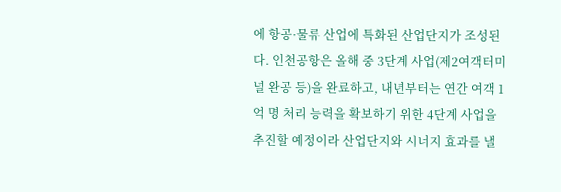에 항공·물류 산업에 특화된 산업단지가 조성된다. 인천공항은 올해 중 3단계 사업(제2여객터미널 완공 등)을 완료하고, 내년부터는 연간 여객 1억 명 처리 능력을 확보하기 위한 4단계 사업을 추진할 예정이라 산업단지와 시너지 효과를 낼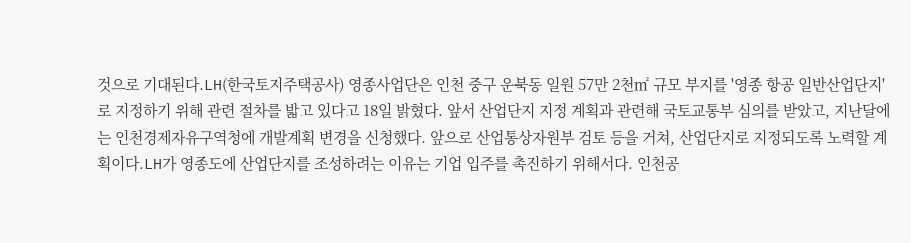것으로 기대된다.LH(한국토지주택공사) 영종사업단은 인천 중구 운북동 일원 57만 2천㎡ 규모 부지를 '영종 항공 일반산업단지'로 지정하기 위해 관련 절차를 밟고 있다고 18일 밝혔다. 앞서 산업단지 지정 계획과 관련해 국토교통부 심의를 받았고, 지난달에는 인천경제자유구역청에 개발계획 변경을 신청했다. 앞으로 산업통상자원부 검토 등을 거쳐, 산업단지로 지정되도록 노력할 계획이다.LH가 영종도에 산업단지를 조성하려는 이유는 기업 입주를 촉진하기 위해서다. 인천공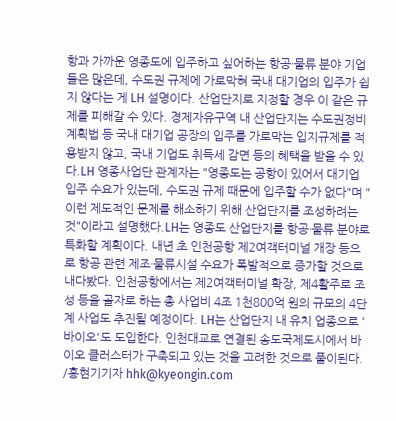항과 가까운 영종도에 입주하고 싶어하는 항공·물류 분야 기업들은 많은데, 수도권 규제에 가로막혀 국내 대기업의 입주가 쉽지 않다는 게 LH 설명이다. 산업단지로 지정할 경우 이 같은 규제를 피해갈 수 있다. 경제자유구역 내 산업단지는 수도권정비계획법 등 국내 대기업 공장의 입주를 가로막는 입지규제를 적용받지 않고, 국내 기업도 취득세 감면 등의 혜택을 받을 수 있다.LH 영종사업단 관계자는 "영종도는 공항이 있어서 대기업 입주 수요가 있는데, 수도권 규제 때문에 입주할 수가 없다"며 "이런 제도적인 문제를 해소하기 위해 산업단지를 조성하려는 것"이라고 설명했다.LH는 영종도 산업단지를 항공·물류 분야로 특화할 계획이다. 내년 초 인천공항 제2여객터미널 개장 등으로 항공 관련 제조·물류시설 수요가 폭발적으로 증가할 것으로 내다봤다. 인천공항에서는 제2여객터미널 확장, 제4활주로 조성 등을 골자로 하는 총 사업비 4조 1천800억 원의 규모의 4단계 사업도 추진될 예정이다. LH는 산업단지 내 유치 업종으로 '바이오'도 도입한다. 인천대교로 연결된 송도국제도시에서 바이오 클러스터가 구축되고 있는 것을 고려한 것으로 풀이된다. /홍현기기자 hhk@kyeongin.com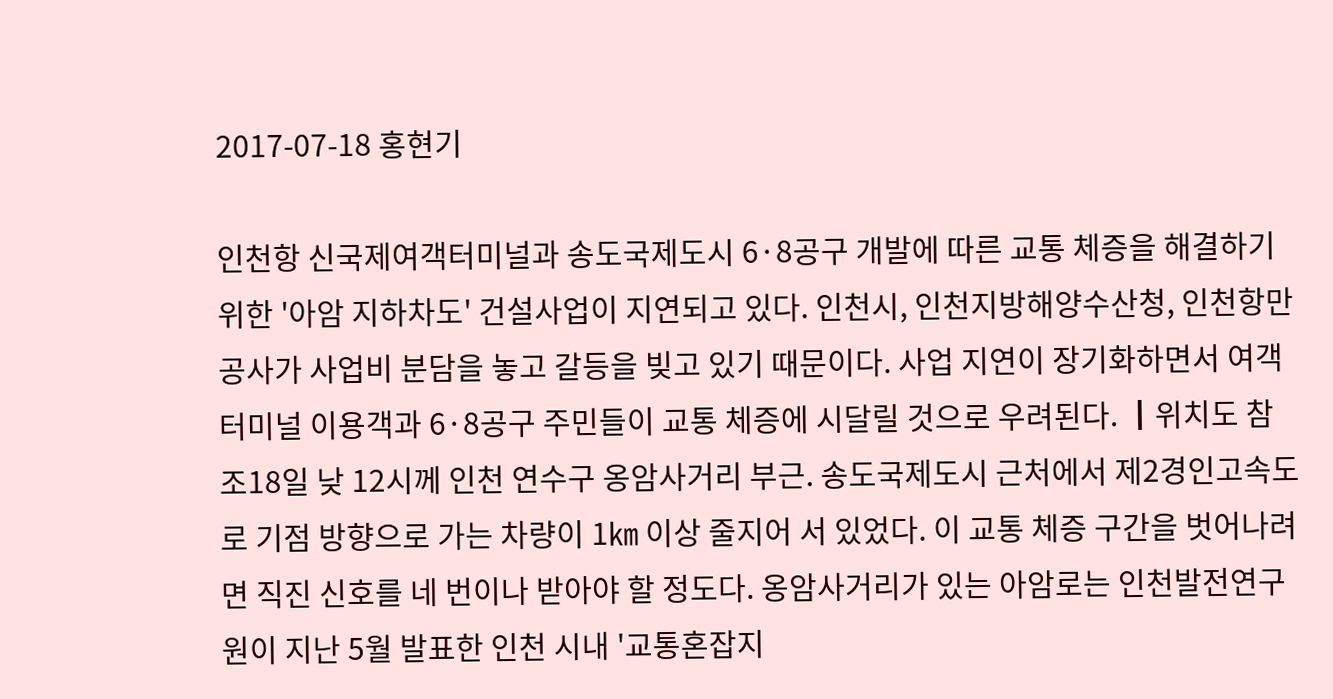2017-07-18 홍현기

인천항 신국제여객터미널과 송도국제도시 6·8공구 개발에 따른 교통 체증을 해결하기 위한 '아암 지하차도' 건설사업이 지연되고 있다. 인천시, 인천지방해양수산청, 인천항만공사가 사업비 분담을 놓고 갈등을 빚고 있기 때문이다. 사업 지연이 장기화하면서 여객터미널 이용객과 6·8공구 주민들이 교통 체증에 시달릴 것으로 우려된다. ┃위치도 참조18일 낮 12시께 인천 연수구 옹암사거리 부근. 송도국제도시 근처에서 제2경인고속도로 기점 방향으로 가는 차량이 1㎞ 이상 줄지어 서 있었다. 이 교통 체증 구간을 벗어나려면 직진 신호를 네 번이나 받아야 할 정도다. 옹암사거리가 있는 아암로는 인천발전연구원이 지난 5월 발표한 인천 시내 '교통혼잡지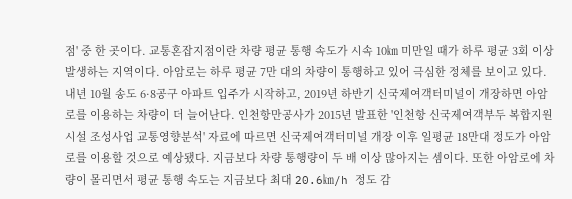점' 중 한 곳이다. 교통혼잡지점이란 차량 평균 통행 속도가 시속 10㎞ 미만일 때가 하루 평균 3회 이상 발생하는 지역이다. 아암로는 하루 평균 7만 대의 차량이 통행하고 있어 극심한 정체를 보이고 있다.내년 10월 송도 6·8공구 아파트 입주가 시작하고, 2019년 하반기 신국제여객터미널이 개장하면 아암로를 이용하는 차량이 더 늘어난다. 인천항만공사가 2015년 발표한 '인천항 신국제여객부두 복합지원시설 조성사업 교통영향분석' 자료에 따르면 신국제여객터미널 개장 이후 일평균 18만대 정도가 아암로를 이용할 것으로 예상됐다. 지금보다 차량 통행량이 두 배 이상 많아지는 셈이다. 또한 아암로에 차량이 몰리면서 평균 통행 속도는 지금보다 최대 20.6㎞/h 정도 감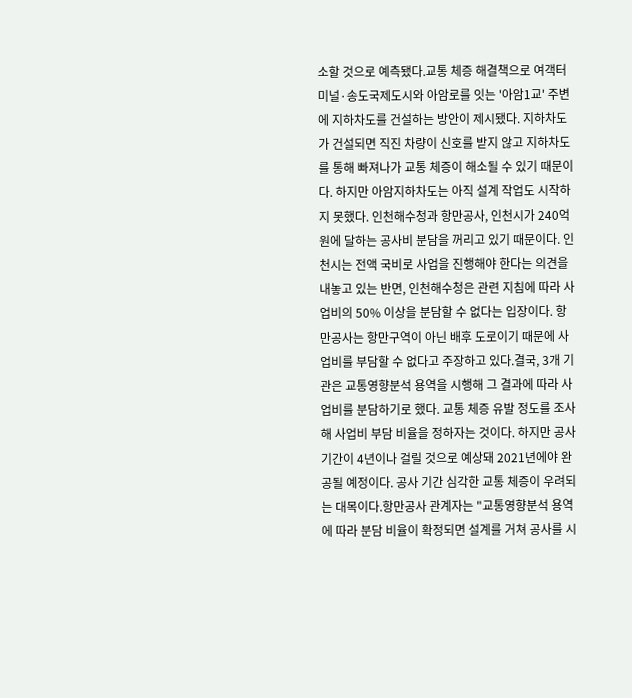소할 것으로 예측됐다.교통 체증 해결책으로 여객터미널·송도국제도시와 아암로를 잇는 '아암1교' 주변에 지하차도를 건설하는 방안이 제시됐다. 지하차도가 건설되면 직진 차량이 신호를 받지 않고 지하차도를 통해 빠져나가 교통 체증이 해소될 수 있기 때문이다. 하지만 아암지하차도는 아직 설계 작업도 시작하지 못했다. 인천해수청과 항만공사, 인천시가 240억 원에 달하는 공사비 분담을 꺼리고 있기 때문이다. 인천시는 전액 국비로 사업을 진행해야 한다는 의견을 내놓고 있는 반면, 인천해수청은 관련 지침에 따라 사업비의 50% 이상을 분담할 수 없다는 입장이다. 항만공사는 항만구역이 아닌 배후 도로이기 때문에 사업비를 부담할 수 없다고 주장하고 있다.결국, 3개 기관은 교통영향분석 용역을 시행해 그 결과에 따라 사업비를 분담하기로 했다. 교통 체증 유발 정도를 조사해 사업비 부담 비율을 정하자는 것이다. 하지만 공사 기간이 4년이나 걸릴 것으로 예상돼 2021년에야 완공될 예정이다. 공사 기간 심각한 교통 체증이 우려되는 대목이다.항만공사 관계자는 "교통영향분석 용역에 따라 분담 비율이 확정되면 설계를 거쳐 공사를 시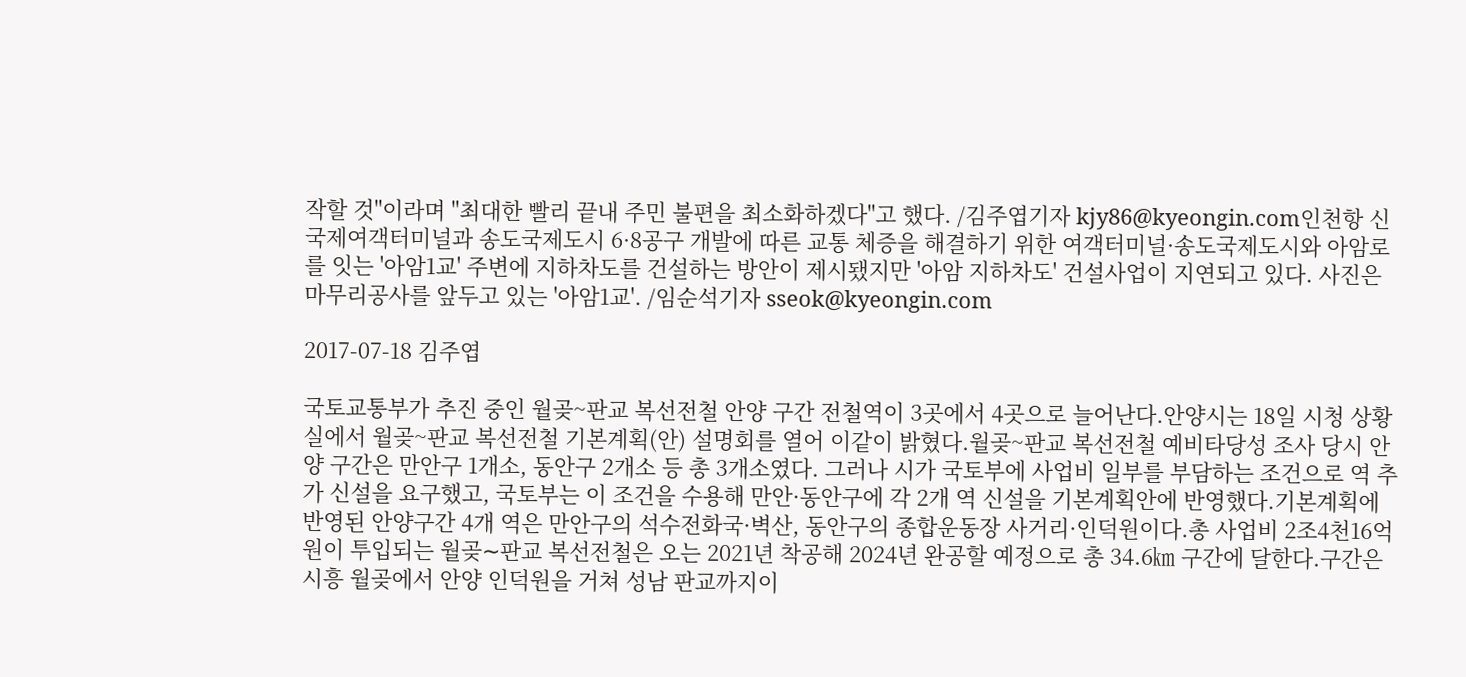작할 것"이라며 "최대한 빨리 끝내 주민 불편을 최소화하겠다"고 했다. /김주엽기자 kjy86@kyeongin.com인천항 신국제여객터미널과 송도국제도시 6·8공구 개발에 따른 교통 체증을 해결하기 위한 여객터미널·송도국제도시와 아암로를 잇는 '아암1교' 주변에 지하차도를 건설하는 방안이 제시됐지만 '아암 지하차도' 건설사업이 지연되고 있다. 사진은 마무리공사를 앞두고 있는 '아암1교'. /임순석기자 sseok@kyeongin.com

2017-07-18 김주엽

국토교통부가 추진 중인 월곶~판교 복선전철 안양 구간 전철역이 3곳에서 4곳으로 늘어난다.안양시는 18일 시청 상황실에서 월곶~판교 복선전철 기본계획(안) 설명회를 열어 이같이 밝혔다.월곶~판교 복선전철 예비타당성 조사 당시 안양 구간은 만안구 1개소, 동안구 2개소 등 총 3개소였다. 그러나 시가 국토부에 사업비 일부를 부담하는 조건으로 역 추가 신설을 요구했고, 국토부는 이 조건을 수용해 만안·동안구에 각 2개 역 신설을 기본계획안에 반영했다.기본계획에 반영된 안양구간 4개 역은 만안구의 석수전화국·벽산, 동안구의 종합운동장 사거리·인덕원이다.총 사업비 2조4천16억원이 투입되는 월곶∼판교 복선전철은 오는 2021년 착공해 2024년 완공할 예정으로 총 34.6㎞ 구간에 달한다.구간은 시흥 월곶에서 안양 인덕원을 거쳐 성남 판교까지이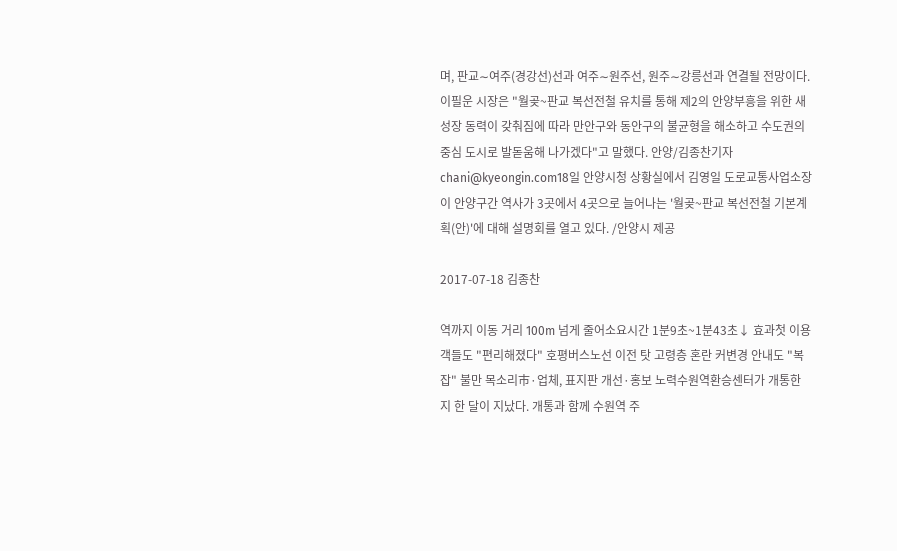며, 판교∼여주(경강선)선과 여주∼원주선, 원주∼강릉선과 연결될 전망이다.이필운 시장은 "월곶~판교 복선전철 유치를 통해 제2의 안양부흥을 위한 새 성장 동력이 갖춰짐에 따라 만안구와 동안구의 불균형을 해소하고 수도권의 중심 도시로 발돋움해 나가겠다"고 말했다. 안양/김종찬기자 chani@kyeongin.com18일 안양시청 상황실에서 김영일 도로교통사업소장이 안양구간 역사가 3곳에서 4곳으로 늘어나는 '월곶~판교 복선전철 기본계획(안)'에 대해 설명회를 열고 있다. /안양시 제공

2017-07-18 김종찬

역까지 이동 거리 100m 넘게 줄어소요시간 1분9초~1분43초↓ 효과첫 이용객들도 "편리해졌다" 호평버스노선 이전 탓 고령층 혼란 커변경 안내도 "복잡" 불만 목소리市·업체, 표지판 개선·홍보 노력수원역환승센터가 개통한 지 한 달이 지났다. 개통과 함께 수원역 주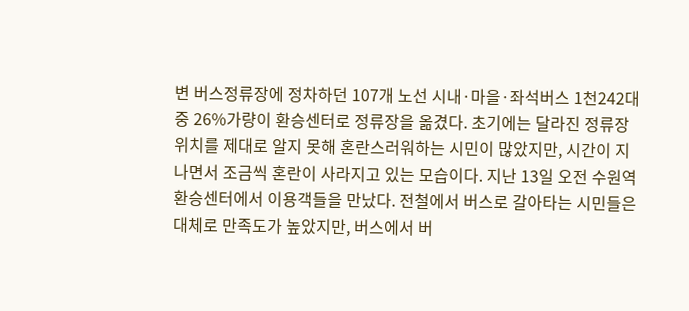변 버스정류장에 정차하던 107개 노선 시내·마을·좌석버스 1천242대 중 26%가량이 환승센터로 정류장을 옮겼다. 초기에는 달라진 정류장 위치를 제대로 알지 못해 혼란스러워하는 시민이 많았지만, 시간이 지나면서 조금씩 혼란이 사라지고 있는 모습이다. 지난 13일 오전 수원역환승센터에서 이용객들을 만났다. 전철에서 버스로 갈아타는 시민들은 대체로 만족도가 높았지만, 버스에서 버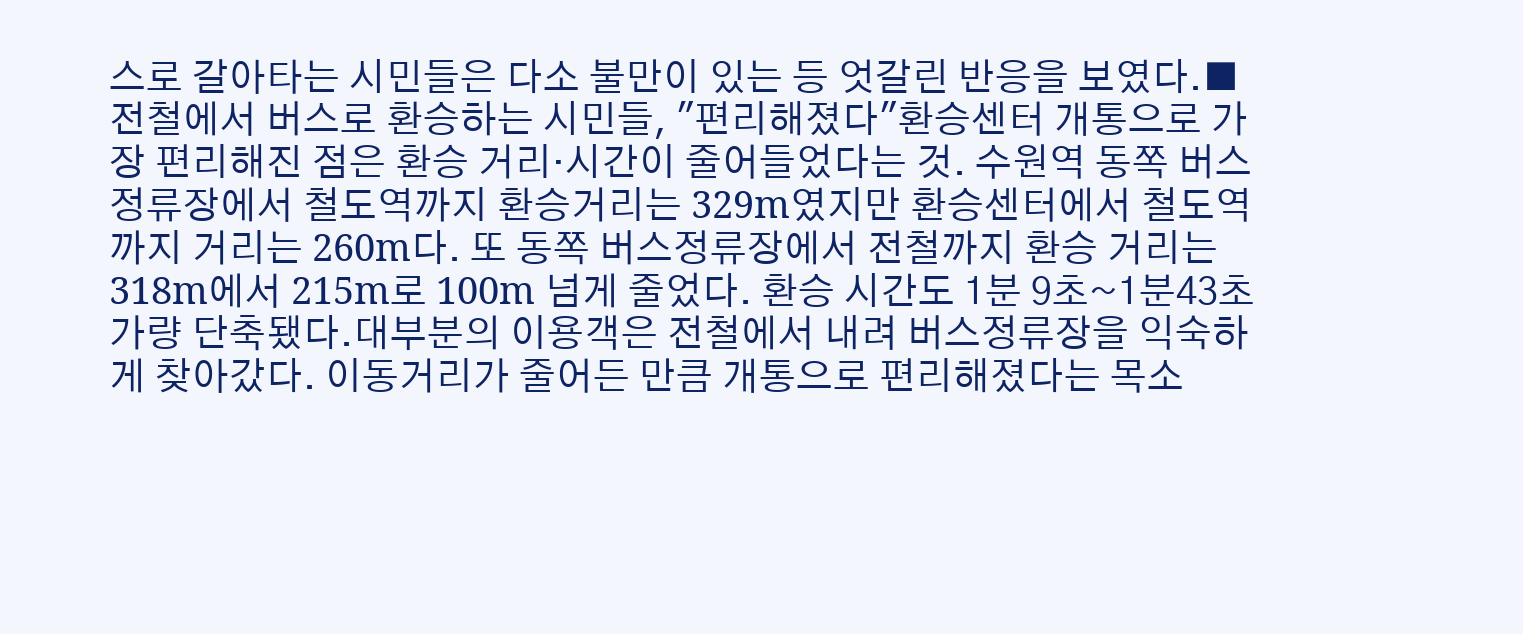스로 갈아타는 시민들은 다소 불만이 있는 등 엇갈린 반응을 보였다.■ 전철에서 버스로 환승하는 시민들, "편리해졌다"환승센터 개통으로 가장 편리해진 점은 환승 거리·시간이 줄어들었다는 것. 수원역 동쪽 버스정류장에서 철도역까지 환승거리는 329m였지만 환승센터에서 철도역까지 거리는 260m다. 또 동쪽 버스정류장에서 전철까지 환승 거리는 318m에서 215m로 100m 넘게 줄었다. 환승 시간도 1분 9초~1분43초가량 단축됐다.대부분의 이용객은 전철에서 내려 버스정류장을 익숙하게 찾아갔다. 이동거리가 줄어든 만큼 개통으로 편리해졌다는 목소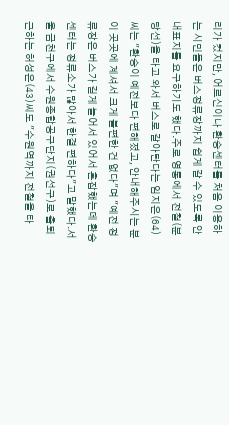리가 컸지만, 어르신이나 환승센터를 처음 이용하는 시민들은 버스정류장까지 쉽게 갈 수 있도록 안내표지를 요구하기도 했다.주로 영통에서 전철(분당선)을 타고 와서 버스로 갈아탄다는 임지은(64)씨는 "환승이 예전보다 편해졌고, 안내해주시는 분이 곳곳에 계셔서 크게 불편한 건 없다"며 "예전 정류장은 버스가 길게 늘어서 있어서 혼잡했는데 환승센터는 정류소가 많아서 한결 편하다"고 말했다.서울 금천구에서 수원종합공구단지(권선구)로 출퇴근하는 허성은(43)씨도 "수원역까지 전철을 타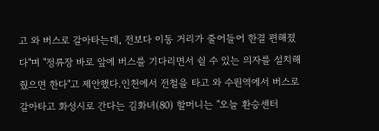고 와 버스로 갈아타는데, 전보다 이동 거리가 줄어들어 한결 편해졌다"며 "정류장 바로 앞에 버스를 기다리면서 쉴 수 있는 의자를 설치해줬으면 한다"고 제안했다.인천에서 전철을 타고 와 수원역에서 버스로 갈아타고 화성시로 간다는 김화녀(80) 할머니는 "오늘 환승센터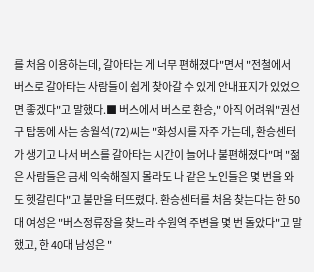를 처음 이용하는데, 갈아타는 게 너무 편해졌다"면서 "전철에서 버스로 갈아타는 사람들이 쉽게 찾아갈 수 있게 안내표지가 있었으면 좋겠다"고 말했다.■ 버스에서 버스로 환승," 아직 어려워"권선구 탑동에 사는 송월석(72)씨는 "화성시를 자주 가는데, 환승센터가 생기고 나서 버스를 갈아타는 시간이 늘어나 불편해졌다"며 "젊은 사람들은 금세 익숙해질지 몰라도 나 같은 노인들은 몇 번을 와도 헷갈린다"고 불만을 터뜨렸다. 환승센터를 처음 찾는다는 한 50대 여성은 "버스정류장을 찾느라 수원역 주변을 몇 번 돌았다"고 말했고, 한 40대 남성은 "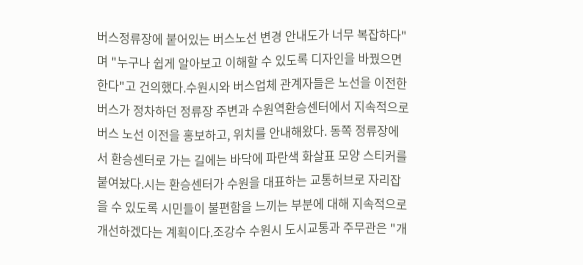버스정류장에 붙어있는 버스노선 변경 안내도가 너무 복잡하다"며 "누구나 쉽게 알아보고 이해할 수 있도록 디자인을 바꿨으면 한다"고 건의했다.수원시와 버스업체 관계자들은 노선을 이전한 버스가 정차하던 정류장 주변과 수원역환승센터에서 지속적으로 버스 노선 이전을 홍보하고, 위치를 안내해왔다. 동쪽 정류장에서 환승센터로 가는 길에는 바닥에 파란색 화살표 모양 스티커를 붙여놨다.시는 환승센터가 수원을 대표하는 교통허브로 자리잡을 수 있도록 시민들이 불편함을 느끼는 부분에 대해 지속적으로 개선하겠다는 계획이다.조강수 수원시 도시교통과 주무관은 "개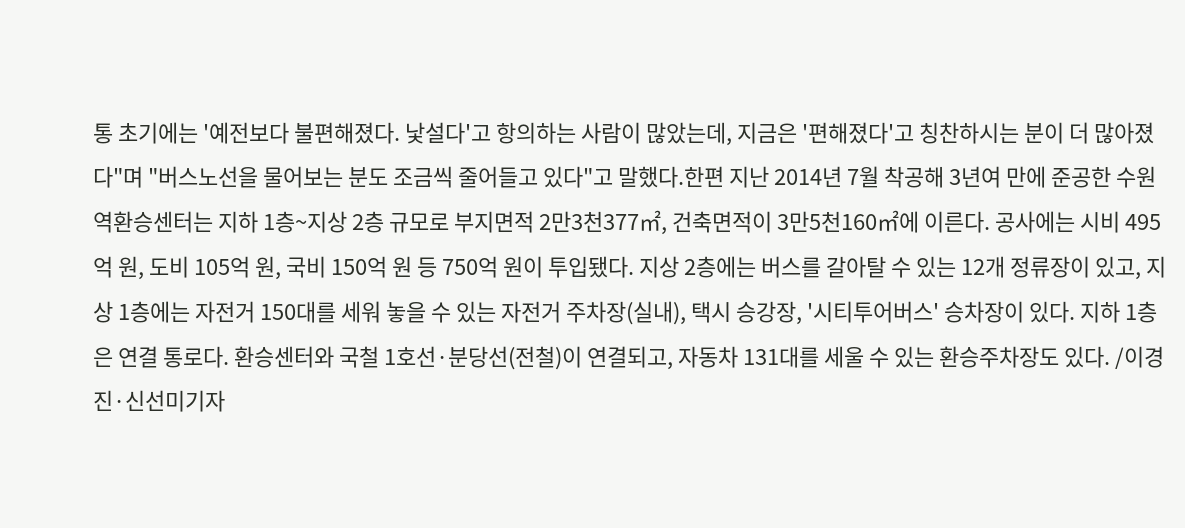통 초기에는 '예전보다 불편해졌다. 낯설다'고 항의하는 사람이 많았는데, 지금은 '편해졌다'고 칭찬하시는 분이 더 많아졌다"며 "버스노선을 물어보는 분도 조금씩 줄어들고 있다"고 말했다.한편 지난 2014년 7월 착공해 3년여 만에 준공한 수원역환승센터는 지하 1층~지상 2층 규모로 부지면적 2만3천377㎡, 건축면적이 3만5천160㎡에 이른다. 공사에는 시비 495억 원, 도비 105억 원, 국비 150억 원 등 750억 원이 투입됐다. 지상 2층에는 버스를 갈아탈 수 있는 12개 정류장이 있고, 지상 1층에는 자전거 150대를 세워 놓을 수 있는 자전거 주차장(실내), 택시 승강장, '시티투어버스' 승차장이 있다. 지하 1층은 연결 통로다. 환승센터와 국철 1호선·분당선(전철)이 연결되고, 자동차 131대를 세울 수 있는 환승주차장도 있다. /이경진·신선미기자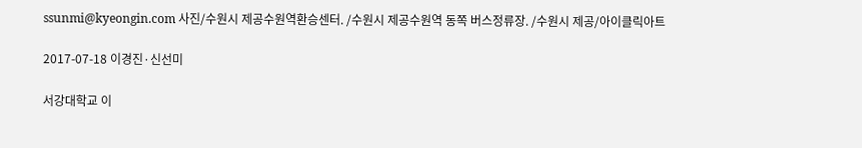ssunmi@kyeongin.com 사진/수원시 제공수원역환승센터. /수원시 제공수원역 동쪽 버스정류장. /수원시 제공/아이클릭아트

2017-07-18 이경진·신선미

서강대학교 이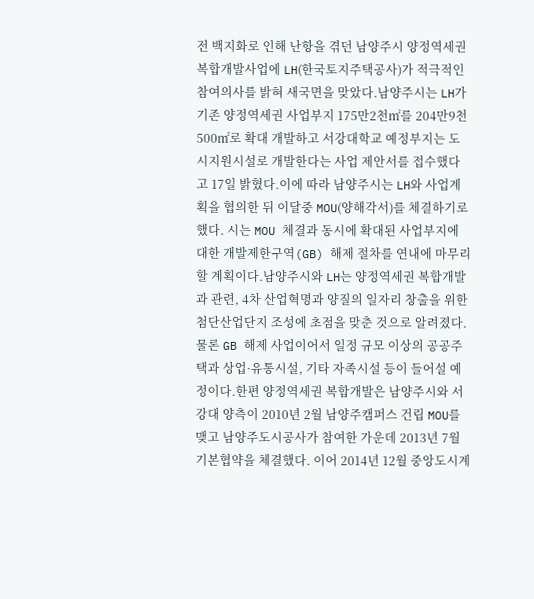전 백지화로 인해 난항을 겪던 남양주시 양정역세권 복합개발사업에 LH(한국토지주택공사)가 적극적인 참여의사를 밝혀 새국면을 맞았다.남양주시는 LH가 기존 양정역세권 사업부지 175만2천㎡를 204만9천500㎡로 확대 개발하고 서강대학교 예정부지는 도시지원시설로 개발한다는 사업 제안서를 접수했다고 17일 밝혔다.이에 따라 남양주시는 LH와 사업계획을 협의한 뒤 이달중 MOU(양해각서)를 체결하기로 했다. 시는 MOU 체결과 동시에 확대된 사업부지에 대한 개발제한구역(GB) 해제 절차를 연내에 마무리할 계획이다.남양주시와 LH는 양정역세권 복합개발과 관련, 4차 산업혁명과 양질의 일자리 창출을 위한 첨단산업단지 조성에 초점을 맞춘 것으로 알려졌다.물론 GB 해제 사업이어서 일정 규모 이상의 공공주택과 상업·유통시설, 기타 자족시설 등이 들어설 예정이다.한편 양정역세권 복합개발은 남양주시와 서강대 양측이 2010년 2월 남양주캠퍼스 건립 MOU를 맺고 남양주도시공사가 참여한 가운데 2013년 7월 기본협약을 체결했다. 이어 2014년 12월 중앙도시계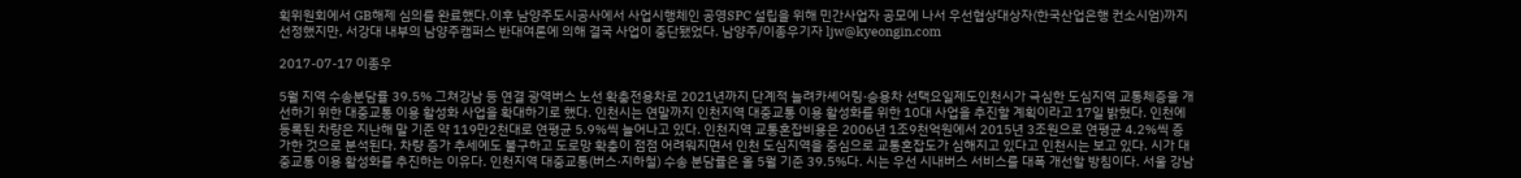획위원회에서 GB해제 심의를 완료했다.이후 남양주도시공사에서 사업시행체인 공영SPC 설립을 위해 민간사업자 공모에 나서 우선협상대상자(한국산업은행 컨소시엄)까지 선정했지만, 서강대 내부의 남양주캠퍼스 반대여론에 의해 결국 사업이 중단됐었다. 남양주/이종우기자 ljw@kyeongin.com

2017-07-17 이종우

5월 지역 수송분담률 39.5% 그쳐강남 등 연결 광역버스 노선 확충전용차로 2021년까지 단계적 늘려카셰어링·승용차 선택요일제도인천시가 극심한 도심지역 교통체증을 개선하기 위한 대중교통 이용 활성화 사업을 확대하기로 했다. 인천시는 연말까지 인천지역 대중교통 이용 활성화를 위한 10대 사업을 추진할 계획이라고 17일 밝혔다. 인천에 등록된 차량은 지난해 말 기준 약 119만2천대로 연평균 5.9%씩 늘어나고 있다. 인천지역 교통혼잡비용은 2006년 1조9천억원에서 2015년 3조원으로 연평균 4.2%씩 증가한 것으로 분석된다. 차량 증가 추세에도 불구하고 도로망 확충이 점점 어려워지면서 인천 도심지역을 중심으로 교통혼잡도가 심해지고 있다고 인천시는 보고 있다. 시가 대중교통 이용 활성화를 추진하는 이유다. 인천지역 대중교통(버스·지하철) 수송 분담률은 올 5월 기준 39.5%다. 시는 우선 시내버스 서비스를 대폭 개선할 방침이다. 서울 강남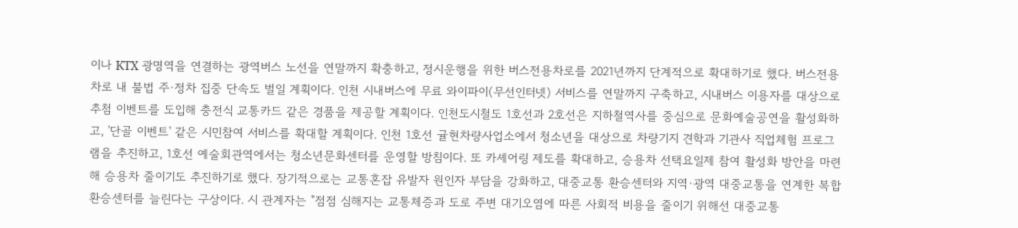이나 KTX 광명역을 연결하는 광역버스 노선을 연말까지 확충하고, 정시운행을 위한 버스전용차로를 2021년까지 단계적으로 확대하기로 했다. 버스전용차로 내 불법 주·정차 집중 단속도 벌일 계획이다. 인천 시내버스에 무료 와이파이(무선인터넷) 서비스를 연말까지 구축하고, 시내버스 이용자를 대상으로 추첨 이벤트를 도입해 충전식 교통카드 같은 경품을 제공할 계획이다. 인천도시철도 1호선과 2호선은 지하철역사를 중심으로 문화예술공연을 활성화하고, '단골 이벤트' 같은 시민참여 서비스를 확대할 계획이다. 인천 1호선 귤현차량사업소에서 청소년을 대상으로 차량기지 견학과 기관사 직업체험 프로그램을 추진하고, 1호선 예술회관역에서는 청소년문화센터를 운영할 방침이다. 또 카셰어링 제도를 확대하고, 승용차 선택요일제 참여 활성화 방안을 마련해 승용차 줄이기도 추진하기로 했다. 장기적으로는 교통혼잡 유발자 원인자 부담을 강화하고, 대중교통 환승센터와 지역·광역 대중교통을 연계한 복합환승센터를 늘린다는 구상이다. 시 관계자는 "점점 심해지는 교통체증과 도로 주변 대기오염에 따른 사회적 비용을 줄이기 위해선 대중교통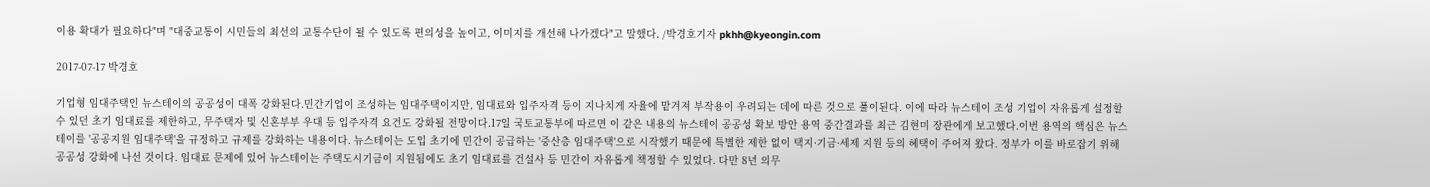이용 확대가 필요하다"며 "대중교통이 시민들의 최선의 교통수단이 될 수 있도록 편의성을 높이고, 이미지를 개선해 나가겠다"고 말했다. /박경호기자 pkhh@kyeongin.com

2017-07-17 박경호

기업형 임대주택인 뉴스테이의 공공성이 대폭 강화된다.민간기업이 조성하는 임대주택이지만, 임대료와 입주자격 등이 지나치게 자율에 맡겨져 부작용이 우려되는 데에 따른 것으로 풀이된다. 이에 따라 뉴스테이 조성 기업이 자유롭게 설정할 수 있던 초기 임대료를 제한하고, 무주택자 및 신혼부부 우대 등 입주자격 요건도 강화될 전망이다.17일 국토교통부에 따르면 이 같은 내용의 뉴스테이 공공성 확보 방안 용역 중간결과를 최근 김현미 장관에게 보고했다.이번 용역의 핵심은 뉴스테이를 '공공지원 임대주택'을 규정하고 규제를 강화하는 내용이다. 뉴스테이는 도입 초기에 민간이 공급하는 '중산층 임대주택'으로 시작했기 때문에 특별한 제한 없이 택지·기금·세제 지원 등의 혜택이 주어져 왔다. 정부가 이를 바로잡기 위해 공공성 강화에 나선 것이다. 임대료 문제에 있어 뉴스테이는 주택도시기금이 지원됨에도 초기 임대료를 건설사 등 민간이 자유롭게 책정할 수 있었다. 다만 8년 의무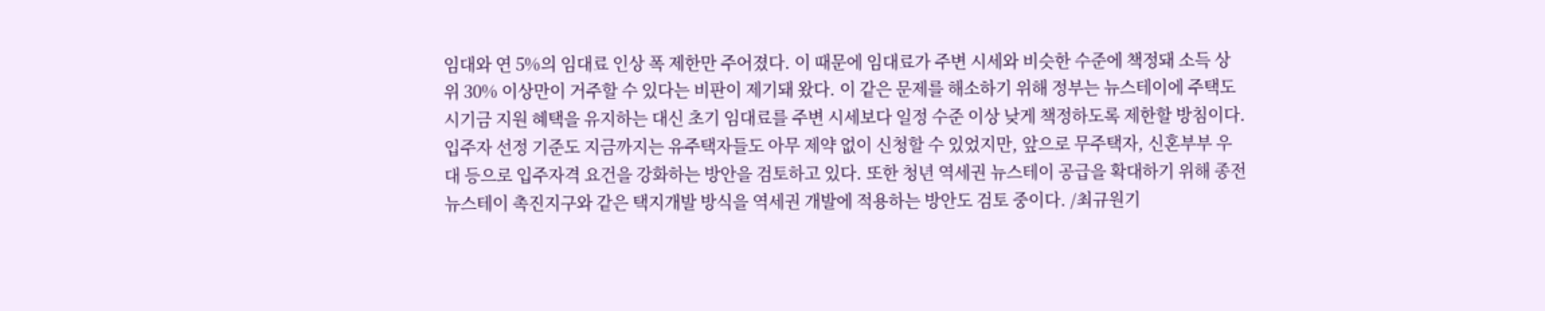임대와 연 5%의 임대료 인상 폭 제한만 주어졌다. 이 때문에 임대료가 주변 시세와 비슷한 수준에 책정돼 소득 상위 30% 이상만이 거주할 수 있다는 비판이 제기돼 왔다. 이 같은 문제를 해소하기 위해 정부는 뉴스테이에 주택도시기금 지원 혜택을 유지하는 대신 초기 임대료를 주변 시세보다 일정 수준 이상 낮게 책정하도록 제한할 방침이다.입주자 선정 기준도 지금까지는 유주택자들도 아무 제약 없이 신청할 수 있었지만, 앞으로 무주택자, 신혼부부 우대 등으로 입주자격 요건을 강화하는 방안을 검토하고 있다. 또한 청년 역세권 뉴스테이 공급을 확대하기 위해 종전 뉴스테이 촉진지구와 같은 택지개발 방식을 역세권 개발에 적용하는 방안도 검토 중이다. /최규원기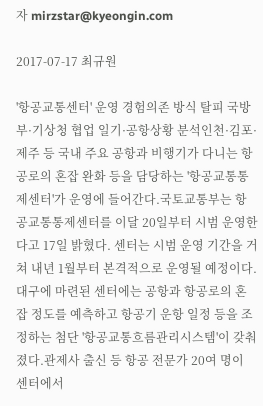자 mirzstar@kyeongin.com

2017-07-17 최규원

'항공교통센터' 운영 경험의존 방식 탈피 국방부·기상청 협업 일기·공항상황 분석인천·김포·제주 등 국내 주요 공항과 비행기가 다니는 항공로의 혼잡 완화 등을 담당하는 '항공교통통제센터'가 운영에 들어간다.국토교통부는 항공교통통제센터를 이달 20일부터 시범 운영한다고 17일 밝혔다. 센터는 시범 운영 기간을 거쳐 내년 1월부터 본격적으로 운영될 예정이다.대구에 마련된 센터에는 공항과 항공로의 혼잡 정도를 예측하고 항공기 운항 일정 등을 조정하는 첨단 '항공교통흐름관리시스템'이 갖춰졌다.관제사 출신 등 항공 전문가 20여 명이 센터에서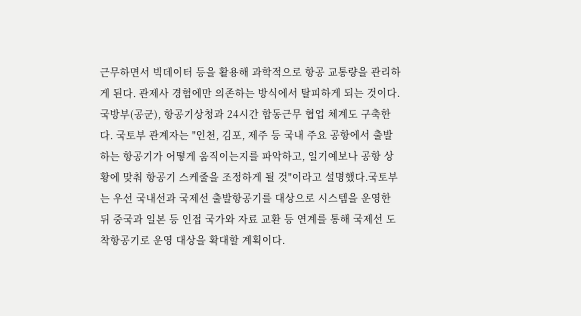근무하면서 빅데이터 등을 활용해 과학적으로 항공 교통량을 관리하게 된다. 관제사 경험에만 의존하는 방식에서 탈피하게 되는 것이다. 국방부(공군), 항공기상청과 24시간 합동근무 협업 체계도 구축한다. 국토부 관계자는 "인천, 김포, 제주 등 국내 주요 공항에서 출발하는 항공기가 어떻게 움직이는지를 파악하고, 일기예보나 공항 상황에 맞춰 항공기 스케줄을 조정하게 될 것"이라고 설명했다.국토부는 우선 국내선과 국제선 출발항공기를 대상으로 시스템을 운영한 뒤 중국과 일본 등 인접 국가와 자료 교환 등 연계를 통해 국제선 도착항공기로 운영 대상을 확대할 계획이다.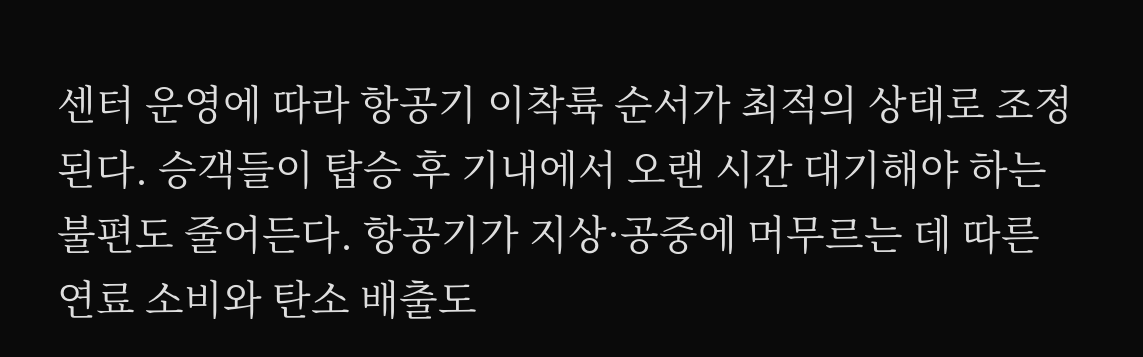센터 운영에 따라 항공기 이착륙 순서가 최적의 상태로 조정된다. 승객들이 탑승 후 기내에서 오랜 시간 대기해야 하는 불편도 줄어든다. 항공기가 지상·공중에 머무르는 데 따른 연료 소비와 탄소 배출도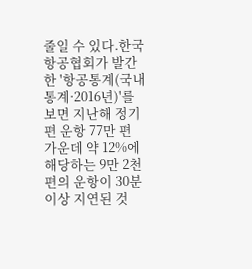줄일 수 있다.한국항공협회가 발간한 '항공통계(국내통계·2016년)'를 보면 지난해 정기편 운항 77만 편 가운데 약 12%에 해당하는 9만 2천 편의 운항이 30분 이상 지연된 것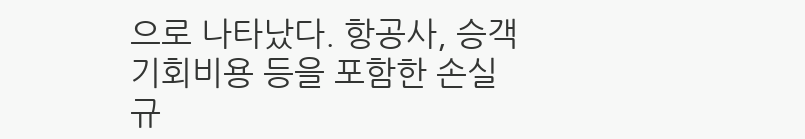으로 나타났다. 항공사, 승객 기회비용 등을 포함한 손실 규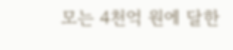모는 4천억 원에 달한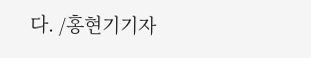다. /홍현기기자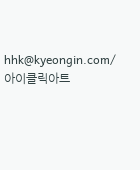hhk@kyeongin.com/아이클릭아트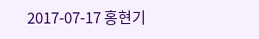2017-07-17 홍현기